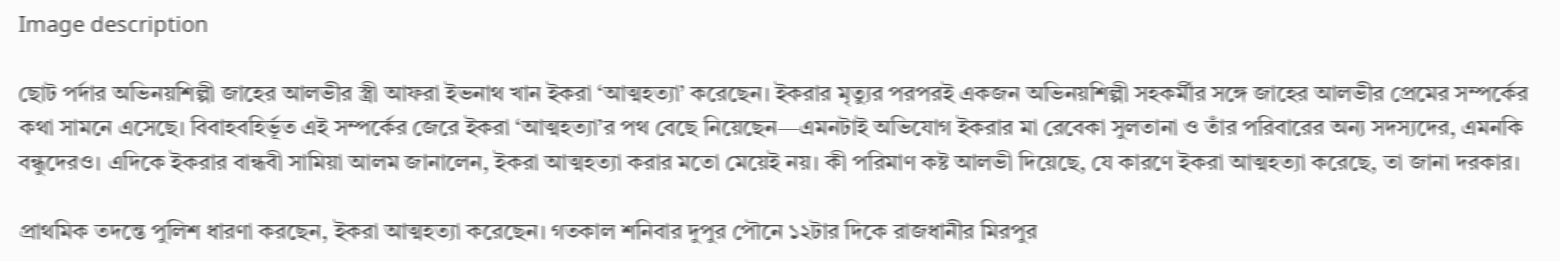Image description

ছোট পর্দার অভিনয়শিল্পী জাহের আলভীর স্ত্রী আফরা ইভনাথ খান ইকরা ‘আত্মহত্যা’ করেছেন। ইকরার মৃত্যুর পরপরই একজন অভিনয়শিল্পী সহকর্মীর সঙ্গে জাহের আলভীর প্রেমের সম্পর্কের কথা সামনে এসেছে। বিবাহবহির্ভূত এই সম্পর্কের জেরে ইকরা ‘আত্মহত্যা’র পথ বেছে নিয়েছেন—এমনটাই অভিযোগ ইকরার মা রেবেকা সুলতানা ও তাঁর পরিবারের অন্য সদস্যদের, এমনকি বন্ধুদেরও। এদিকে ইকরার বান্ধবী সামিয়া আলম জানালেন, ইকরা আত্মহত্যা করার মতো মেয়েই নয়। কী পরিমাণ কষ্ট আলভী দিয়েছে, যে কারণে ইকরা আত্মহত্যা করেছে, তা জানা দরকার।

প্রাথমিক তদন্তে পুলিশ ধারণা করছেন, ইকরা আত্মহত্যা করেছেন। গতকাল শনিবার দুপুর পৌনে ১২টার দিকে রাজধানীর মিরপুর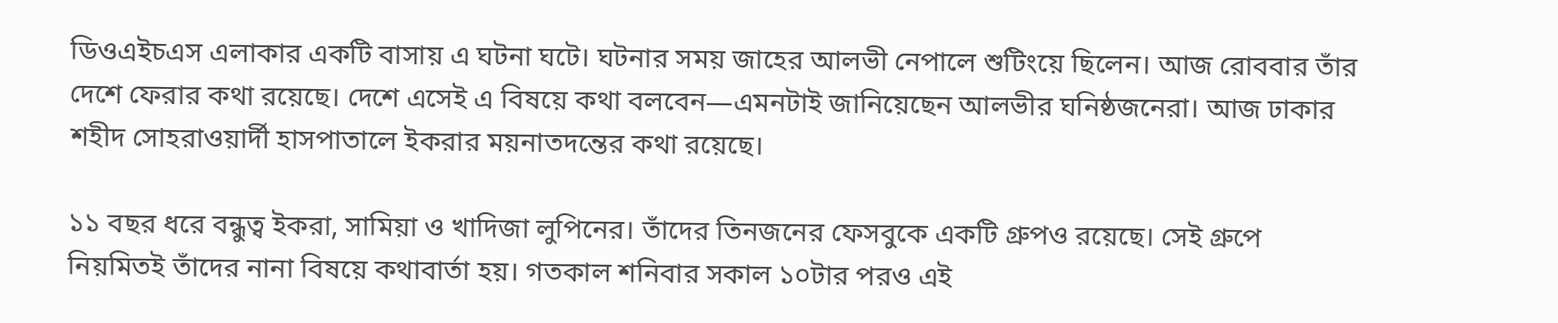ডিওএইচএস এলাকার একটি বাসায় এ ঘটনা ঘটে। ঘটনার সময় জাহের আলভী নেপালে শুটিংয়ে ছিলেন। আজ রোববার তাঁর দেশে ফেরার কথা রয়েছে। দেশে এসেই এ বিষয়ে কথা বলবেন—এমনটাই জানিয়েছেন আলভীর ঘনিষ্ঠজনেরা। আজ ঢাকার শহীদ সোহরাওয়ার্দী হাসপাতালে ইকরার ময়নাতদন্তের কথা রয়েছে।

১১ বছর ধরে বন্ধুত্ব ইকরা, সামিয়া ও খাদিজা লুপিনের। তাঁদের তিনজনের ফেসবুকে একটি গ্রুপও রয়েছে। সেই গ্রুপে নিয়মিতই তাঁদের নানা বিষয়ে কথাবার্তা হয়। গতকাল শনিবার সকাল ১০টার পরও এই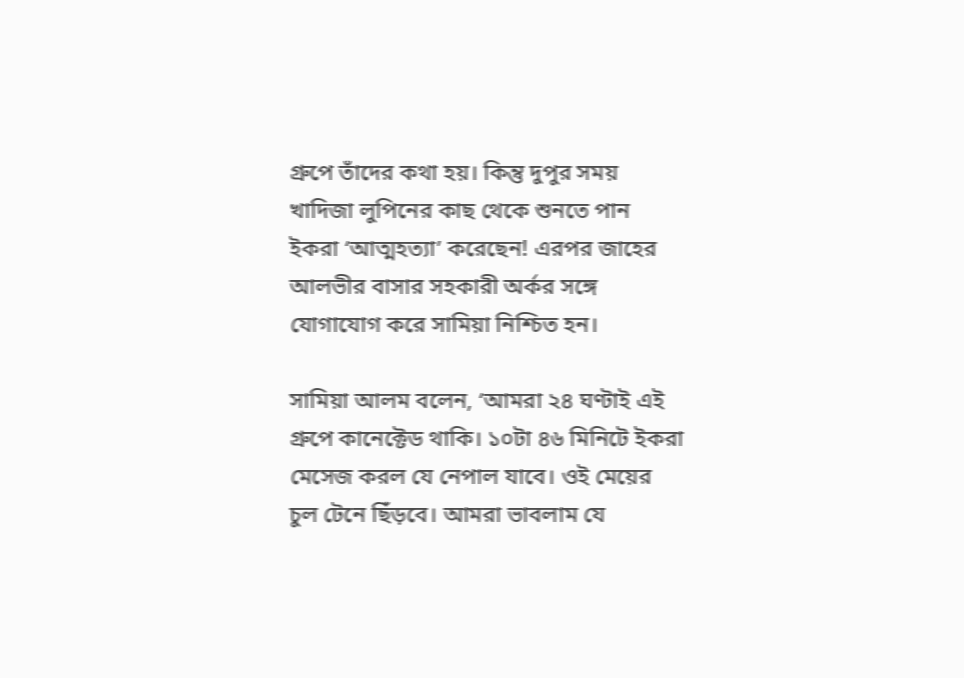গ্রুপে তাঁদের কথা হয়। কিন্তু দুপুর সময় খাদিজা লুপিনের কাছ থেকে শুনতে পান ইকরা ‘আত্মহত্যা’ করেছেন! এরপর জাহের আলভীর বাসার সহকারী অর্কর সঙ্গে যোগাযোগ করে সামিয়া নিশ্চিত হন।

সামিয়া আলম বলেন, ‘আমরা ২৪ ঘণ্টাই এই গ্রুপে কানেক্টেড থাকি। ১০টা ৪৬ মিনিটে ইকরা মেসেজ করল যে নেপাল যাবে। ওই মেয়ের চুল টেনে ছিঁড়বে। আমরা ভাবলাম যে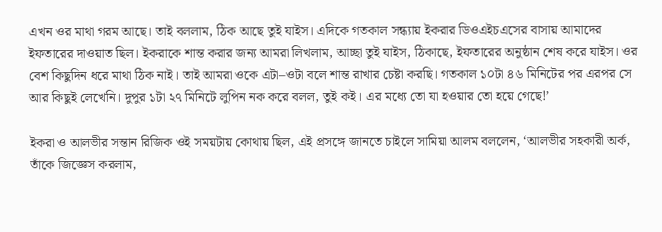এখন ওর মাথা গরম আছে। তাই বললাম, ঠিক আছে তুই যাইস। এদিকে গতকাল সন্ধ্যায় ইকরার ডিওএইচএসের বাসায় আমাদের ইফতারের দাওয়াত ছিল। ইকরাকে শান্ত করার জন্য আমরা লিখলাম, আচ্ছা তুই যাইস, ঠিকাছে, ইফতারের অনুষ্ঠান শেষ করে যাইস। ওর বেশ কিছুদিন ধরে মাথা ঠিক নাই। তাই আমরা ওকে এটা–ওটা বলে শান্ত রাখার চেষ্টা করছি। গতকাল ১০টা ৪৬ মিনিটের পর এরপর সে আর কিছুই লেখেনি। দুপুর ১টা ২৭ মিনিটে লুপিন নক করে বলল, তুই কই। এর মধ্যে তো যা হওয়ার তো হয়ে গেছে!’

ইকরা ও আলভীর সন্তান রিজিক ওই সময়টায় কোথায় ছিল, এই প্রসঙ্গে জানতে চাইলে সামিয়া আলম বললেন, ‘আলভীর সহকারী অর্ক, তাঁকে জিজ্ঞেস করলাম,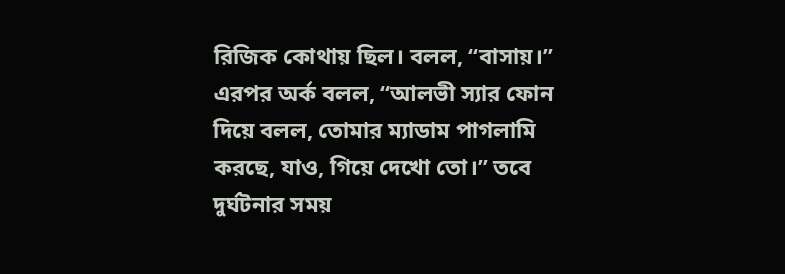রিজিক কোথায় ছিল। বলল, “বাসায়।” এরপর অর্ক বলল, “আলভী স্যার ফোন দিয়ে বলল, তোমার ম্যাডাম পাগলামি করছে, যাও, গিয়ে দেখো তো।” তবে দুর্ঘটনার সময়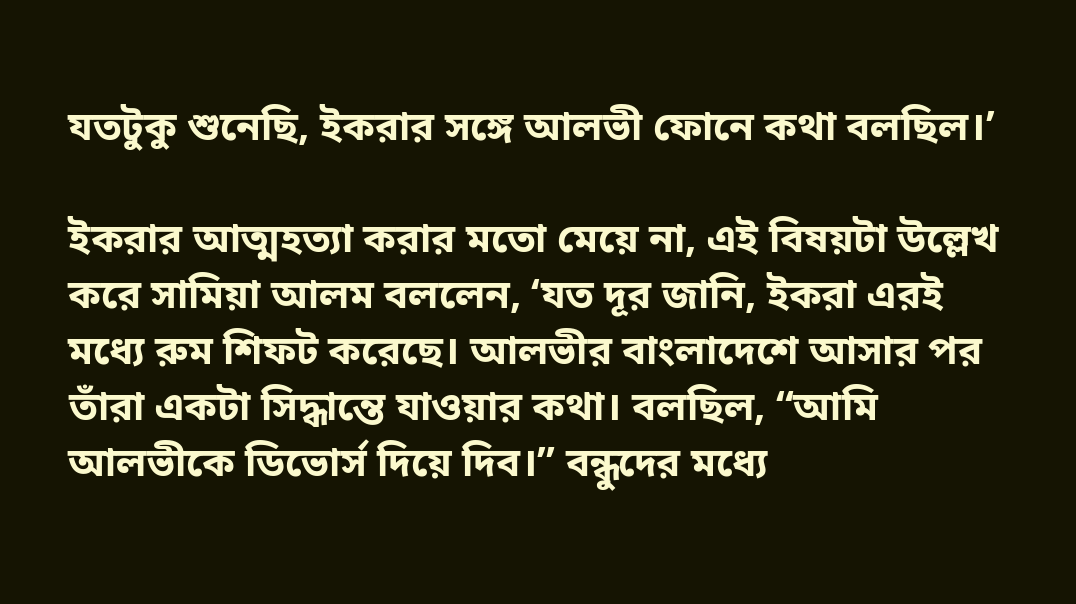যতটুকু শুনেছি, ইকরার সঙ্গে আলভী ফোনে কথা বলছিল।’

ইকরার আত্মহত্যা করার মতো মেয়ে না, এই বিষয়টা উল্লেখ করে সামিয়া আলম বললেন, ‘যত দূর জানি, ইকরা এরই মধ্যে রুম শিফট করেছে। আলভীর বাংলাদেশে আসার পর তাঁরা একটা সিদ্ধান্তে যাওয়ার কথা। বলছিল, “আমি আলভীকে ডিভোর্স দিয়ে দিব।” বন্ধুদের মধ্যে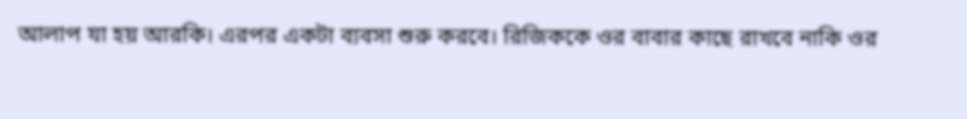আলাপ যা হয় আরকি। এরপর একটা ব্যবসা শুরু করবে। রিজিককে ওর বাবার কাছে রাখবে নাকি ওর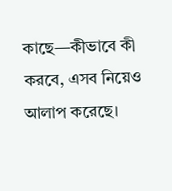কাছে—কীভাবে কী করবে, এসব নিয়েও আলাপ করেছে।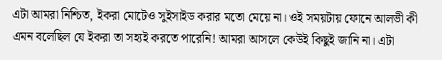এটা আমরা নিশ্চিত, ইকরা মোটেও সুইসাইড করার মতো মেয়ে না। ওই সময়টায় ফোনে আলভী কী এমন বলেছিল যে ইকরা তা সহ্যই করতে পারেনি! আমরা আসলে কেউই কিছুই জানি না। এটা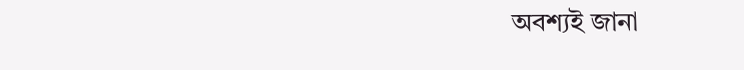অবশ্যই জানা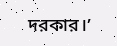দরকার।’